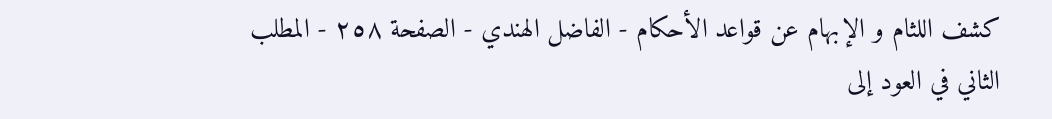كشف اللثام و الإبهام عن قواعد الأحكام - الفاضل الهندي - الصفحة ٢٥٨ - المطلب الثاني في العود إلى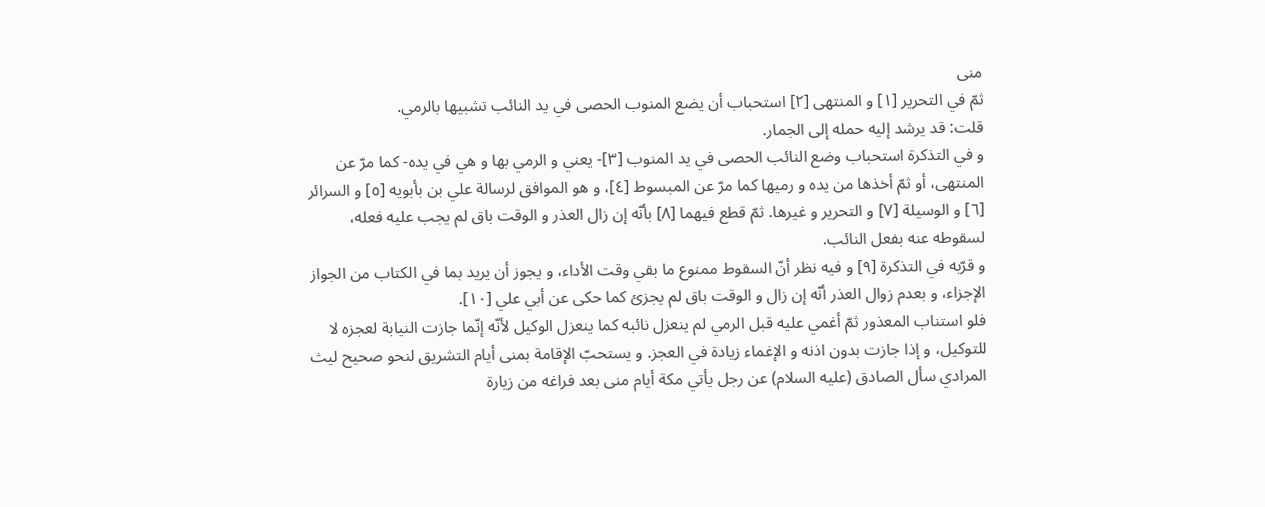منى
ثمّ في التحرير [١] و المنتهى [٢] استحباب أن يضع المنوب الحصى في يد النائب تشبيها بالرمي.
قلت: قد يرشد إليه حمله إلى الجمار.
و في التذكرة استحباب وضع النائب الحصى في يد المنوب [٣]- يعني و الرمي بها و هي في يده- كما مرّ عن المنتهى، أو ثمّ أخذها من يده و رميها كما مرّ عن المبسوط [٤]، و هو الموافق لرسالة علي بن بأبويه [٥] و السرائر [٦] و الوسيلة [٧] و التحرير و غيرها. ثمّ قطع فيهما [٨] بأنّه إن زال العذر و الوقت باق لم يجب عليه فعله، لسقوطه عنه بفعل النائب.
و قرّبه في التذكرة [٩] و فيه نظر أنّ السقوط ممنوع ما بقي وقت الأداء، و يجوز أن يريد بما في الكتاب من الجواز الإجزاء، و بعدم زوال العذر أنّه إن زال و الوقت باق لم يجزئ كما حكى عن أبي علي [١٠].
فلو استناب المعذور ثمّ أغمي عليه قبل الرمي لم ينعزل نائبه كما ينعزل الوكيل لأنّه إنّما جازت النيابة لعجزه لا للتوكيل، و إذا جازت بدون اذنه و الإغماء زيادة في العجز. و يستحبّ الإقامة بمنى أيام التشريق لنحو صحيح ليث المرادي سأل الصادق (عليه السلام) عن رجل يأتي مكة أيام منى بعد فراغه من زيارة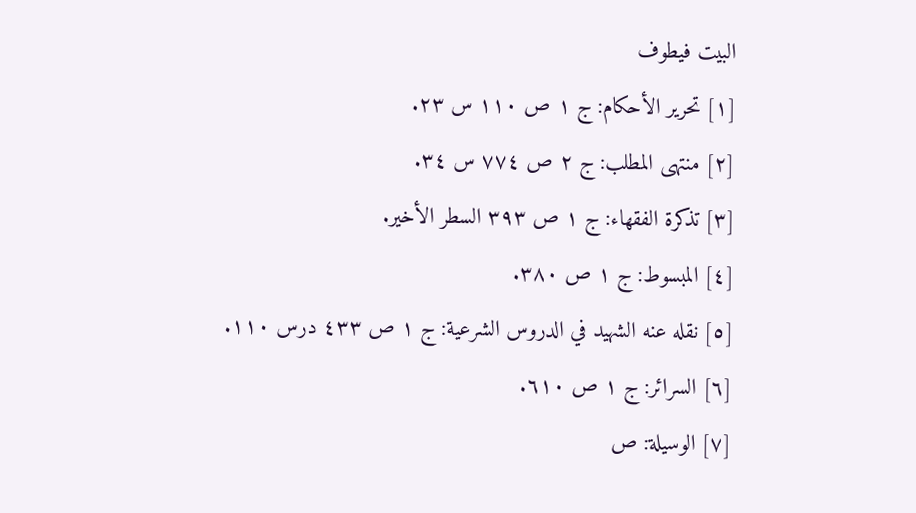البيت فيطوف
[١] تحرير الأحكام: ج ١ ص ١١٠ س ٢٣.
[٢] منتهى المطلب: ج ٢ ص ٧٧٤ س ٣٤.
[٣] تذكرة الفقهاء: ج ١ ص ٣٩٣ السطر الأخير.
[٤] المبسوط: ج ١ ص ٣٨٠.
[٥] نقله عنه الشهيد في الدروس الشرعية: ج ١ ص ٤٣٣ درس ١١٠.
[٦] السرائر: ج ١ ص ٦١٠.
[٧] الوسيلة: ص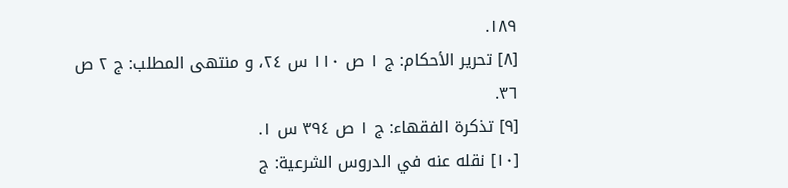١٨٩.
[٨] تحرير الأحكام: ج ١ ص ١١٠ س ٢٤، و منتهى المطلب: ج ٢ ص ٣٦.
[٩] تذكرة الفقهاء: ج ١ ص ٣٩٤ س ١.
[١٠] نقله عنه في الدروس الشرعية: ج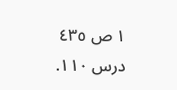١ ص ٤٣٥ درس ١١٠.